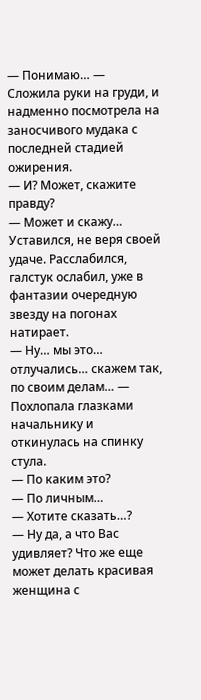— Понимаю… — Сложила руки на груди, и надменно посмотрела на заносчивого мудака с последней стадией ожирения.
— И? Может, скажите правду?
— Может и скажу…
Уставился, не веря своей удаче. Расслабился, галстук ослабил, уже в фантазии очередную звезду на погонах натирает.
— Ну… мы это… отлучались… скажем так, по своим делам… — Похлопала глазками начальнику и откинулась на спинку стула.
— По каким это?
— По личным…
— Хотите сказать…?
— Ну да, а что Вас удивляет? Что же еще может делать красивая женщина с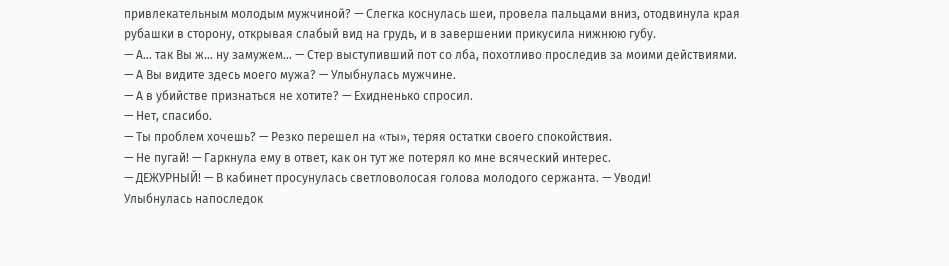привлекательным молодым мужчиной? — Слегка коснулась шеи, провела пальцами вниз, отодвинула края рубашки в сторону, открывая слабый вид на грудь, и в завершении прикусила нижнюю губу.
— А… так Вы ж… ну замужем… — Стер выступивший пот со лба, похотливо проследив за моими действиями.
— А Вы видите здесь моего мужа? — Улыбнулась мужчине.
— А в убийстве признаться не хотите? — Ехидненько спросил.
— Нет, спасибо.
— Ты проблем хочешь? — Резко перешел на «ты», теряя остатки своего спокойствия.
— Не пугай! — Гаркнула ему в ответ, как он тут же потерял ко мне всяческий интерес.
— ДЕЖУРНЫЙ! — В кабинет просунулась светловолосая голова молодого сержанта. — Уводи!
Улыбнулась напоследок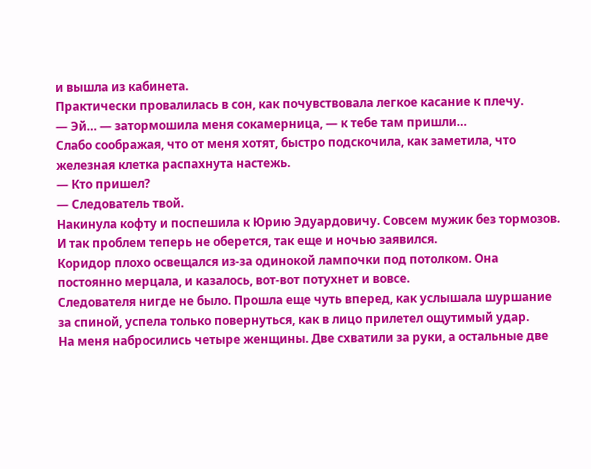и вышла из кабинета.
Практически провалилась в сон, как почувствовала легкое касание к плечу.
— Эй… — затормошила меня сокамерница, — к тебе там пришли…
Слабо соображая, что от меня хотят, быстро подскочила, как заметила, что железная клетка распахнута настежь.
— Кто пришел?
— Следователь твой.
Накинула кофту и поспешила к Юрию Эдуардовичу. Совсем мужик без тормозов. И так проблем теперь не оберется, так еще и ночью заявился.
Коридор плохо освещался из-за одинокой лампочки под потолком. Она постоянно мерцала, и казалось, вот-вот потухнет и вовсе.
Следователя нигде не было. Прошла еще чуть вперед, как услышала шуршание за спиной, успела только повернуться, как в лицо прилетел ощутимый удар.
На меня набросились четыре женщины. Две схватили за руки, а остальные две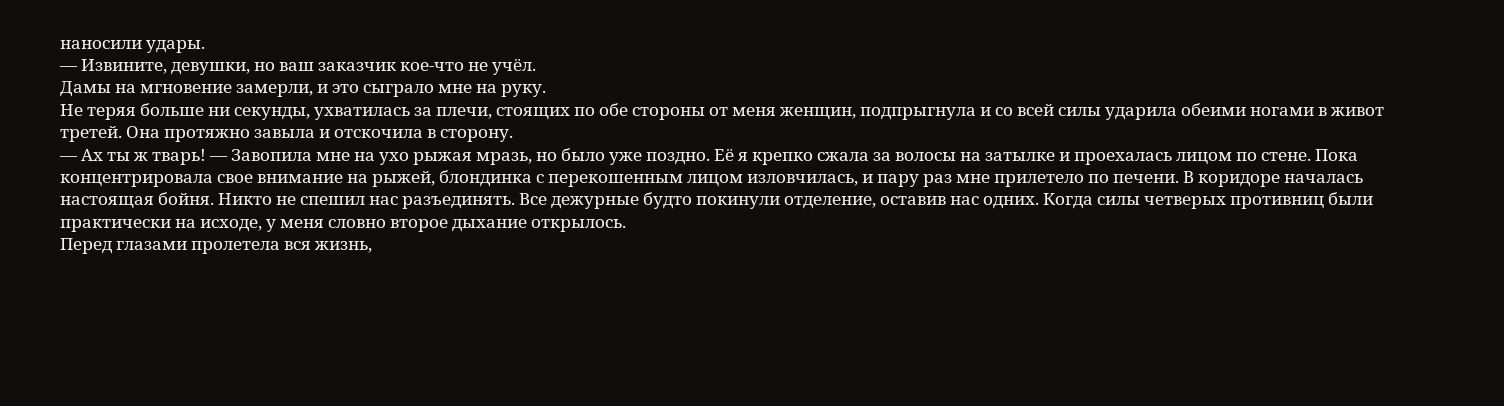наносили удары.
— Извините, девушки, но ваш заказчик кое-что не учёл.
Дамы на мгновение замерли, и это сыграло мне на руку.
Не теряя больше ни секунды, ухватилась за плечи, стоящих по обе стороны от меня женщин, подпрыгнула и со всей силы ударила обеими ногами в живот третей. Она протяжно завыла и отскочила в сторону.
— Ах ты ж тварь! — Завопила мне на ухо рыжая мразь, но было уже поздно. Её я крепко сжала за волосы на затылке и проехалась лицом по стене. Пока концентрировала свое внимание на рыжей, блондинка с перекошенным лицом изловчилась, и пару раз мне прилетело по печени. В коридоре началась настоящая бойня. Никто не спешил нас разъединять. Все дежурные будто покинули отделение, оставив нас одних. Когда силы четверых противниц были практически на исходе, у меня словно второе дыхание открылось.
Перед глазами пролетела вся жизнь,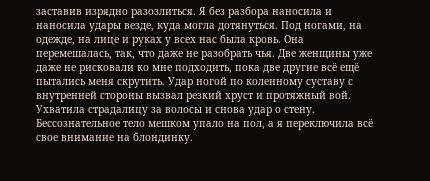заставив изрядно разозлиться. Я без разбора наносила и наносила удары везде, куда могла дотянуться. Под ногами, на одежде, на лице и руках у всех нас была кровь. Она перемешалась, так, что даже не разобрать чья. Две женщины уже даже не рисковали ко мне подходить, пока две другие всё ещё пытались меня скрутить. Удар ногой по коленному суставу с внутренней стороны вызвал резкий хруст и протяжный вой. Ухватила страдалицу за волосы и снова удар о стену. Бессознательное тело мешком упало на пол, а я переключила всё свое внимание на блондинку.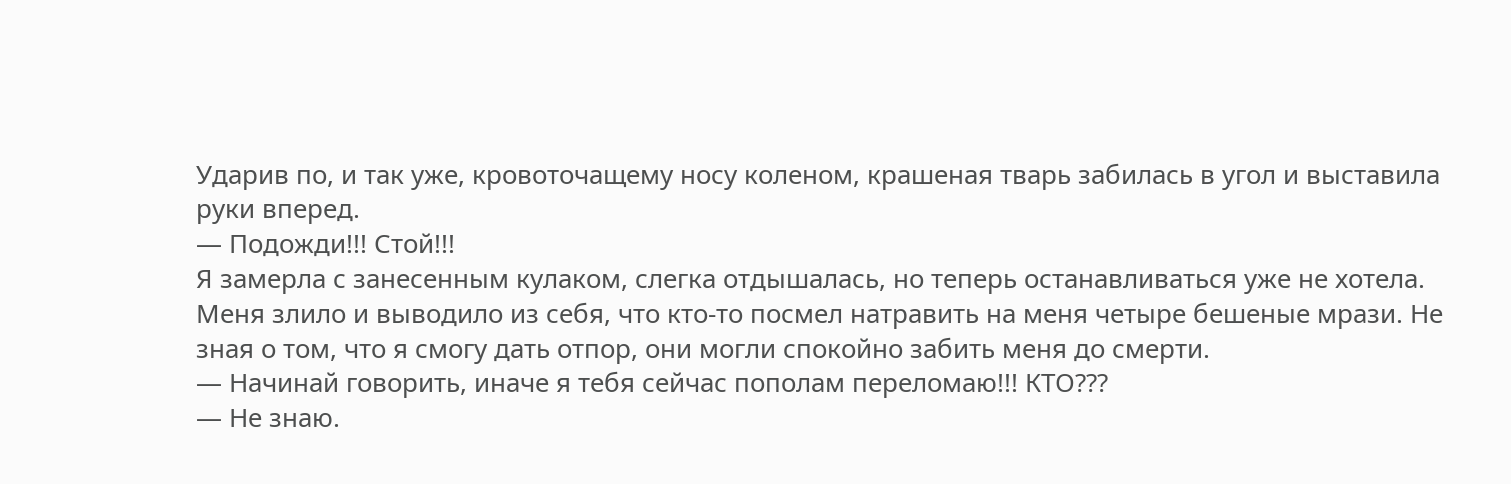Ударив по, и так уже, кровоточащему носу коленом, крашеная тварь забилась в угол и выставила руки вперед.
— Подожди!!! Стой!!!
Я замерла с занесенным кулаком, слегка отдышалась, но теперь останавливаться уже не хотела.
Меня злило и выводило из себя, что кто-то посмел натравить на меня четыре бешеные мрази. Не зная о том, что я смогу дать отпор, они могли спокойно забить меня до смерти.
— Начинай говорить, иначе я тебя сейчас пополам переломаю!!! КТО???
— Не знаю.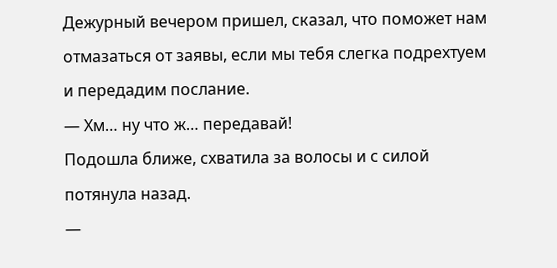Дежурный вечером пришел, сказал, что поможет нам отмазаться от заявы, если мы тебя слегка подрехтуем и передадим послание.
— Хм… ну что ж… передавай!
Подошла ближе, схватила за волосы и с силой потянула назад.
—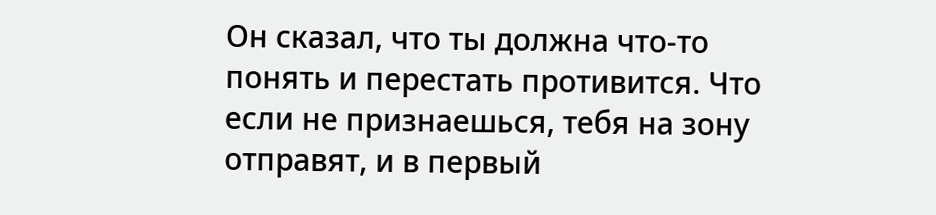Он сказал, что ты должна что-то понять и перестать противится. Что если не признаешься, тебя на зону отправят, и в первый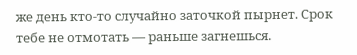же день кто-то случайно заточкой пырнет. Срок тебе не отмотать — раньше загнешься.